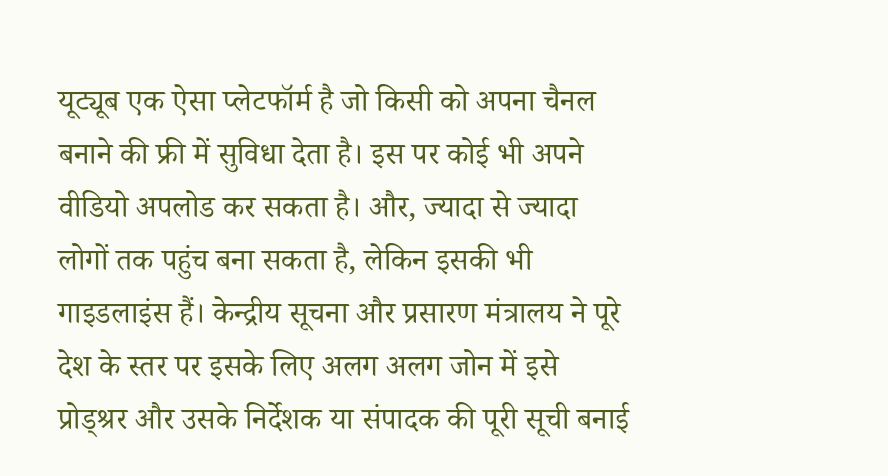यूट्यूब एक ऐसा प्लेटफॉर्म है जो किसी को अपना चैनल बनाने की फ्री में सुविधा देता है। इस पर कोई भी अपने वीडियो अपलोड कर सकता है। और, ज्यादा से ज्यादा लोगों तक पहुंच बना सकता है, लेकिन इसकी भी गाइडलाइंस हैं। केन्द्रीय सूचना और प्रसारण मंत्रालय ने पूरे देश के स्तर पर इसके लिए अलग अलग जोन में इसे प्रोड्श्रर और उसके निर्देशक या संपादक की पूरी सूची बनाई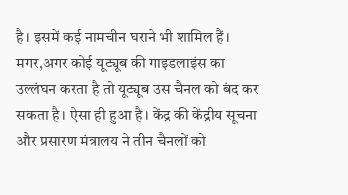है। इसमें कई नामचीन घराने भी शामिल हैं। मगर,अगर कोई यूट्यूब की गाइडलाइंस का उल्लंघन करता है तो यूट्यूब उस चैनल को बंद कर सकता है। ऐसा ही हुआ है। केंद्र की केंद्रीय सूचना और प्रसारण मंत्रालय ने तीन चैनलों को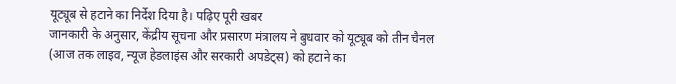यूट्यूब से हटाने का निर्देश दिया है। पढ़िए पूरी खबर
जानकारी के अनुसार, केंद्रीय सूचना और प्रसारण मंत्रालय ने बुधवार को यूट्यूब को तीन चैनल (आज तक लाइव, न्यूज हेडलाइंस और सरकारी अपडेट्स) को हटाने का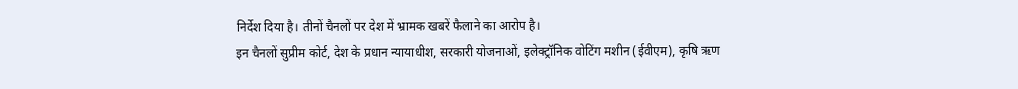निर्देश दिया है। तीनों चैनलों पर देश में भ्रामक खबरें फैलाने का आरोप है।
इन चैनलों सुप्रीम कोर्ट, देश के प्रधान न्यायाधीश, सरकारी योजनाओं, इलेक्ट्रॉनिक वोटिंग मशीन (ईवीएम), कृषि ऋण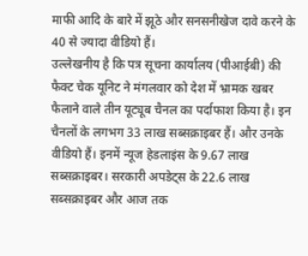माफी आदि के बारे में झूठे और सनसनीखेज दावे करने के 40 से ज्यादा वीडियो हैं।
उल्लेखनीय है कि पत्र सूचना कार्यालय (पीआईबी) की फैक्ट चेक यूनिट ने मंगलवार को देश में भ्रामक खबर फैलाने वाले तीन यूट्यूब चैनल का पर्दाफाश किया है। इन चैनलों के लगभग 33 लाख सब्सक्राइबर हैं। और उनके वीडियो हैं। इनमें न्यूज हेडलाइंस के 9.67 लाख सब्सक्राइबर। सरकारी अपडेट्स के 22.6 लाख सब्सक्राइबर और आज तक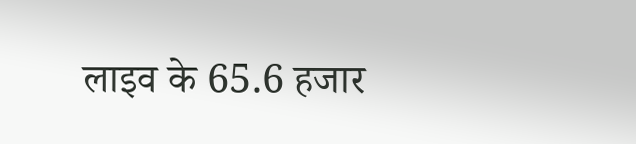लाइव के 65.6 हजार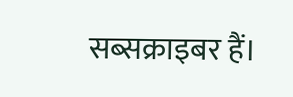सब्सक्राइबर हैं।